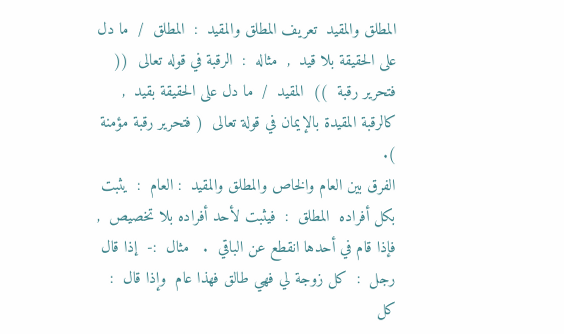المطلق والمقيد  تعريف المطلق والمقيد  :  المطلق  /  ما دل على الحقيقة بلا قيد  ,  مثاله  :  الرقبة في قوله تعالى  ((  فتحرير رقبة  ))  المقيد  /  ما دل على الحقيقة بقيد  ,  كالرقبة المقيدة بالإيمان في قولة تعالى  ( فتحرير رقبة مؤمنة ).
الفرق بين العام والخاص والمطلق والمقيد  : العام  :  يثبت بكل أفراده  المطلق  :  فيثبت لأحد أفراده بلا تخصيص  ,  فإذا قام في أحدها انقطع عن الباقي  .   مثال  :-  إذا قال رجل  :  كل زوجة لي فهي طالق فهذا عام  وإذا قال  :  كل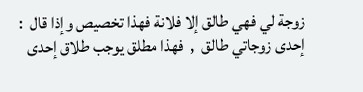زوجة لي فهي طالق إلا فلانة فهذا تخصيص وإذا قال  :  إحدى زوجاتي طالق  ,  فهذا مطلق يوجب طلاق إحدى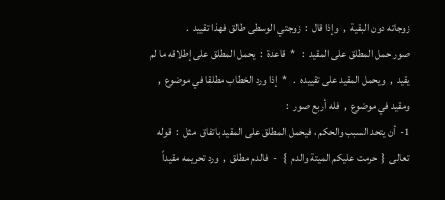زوجاته دون البقية  ,  وإذا قال  :  زوجتي الوسطى طالق فهذا تقييد  .
صور حمل المطلق على المقيد  :   *  قاعدة  :  يحمل المطلق على إطلاقه ما لم يقيد  ,  ويحمل المقيد على تقييده  .   *  إذا ورد الخطاب مطلقا في موضوع  ,  ومقيد في موضوع  ,  فله أربع صور  :
1-  أن يتحد السبب والحكم ، فيحمل المطلق على المقيد باتفاق  مثل  :  قوله تعالى  {  حرمت عليكم الميتة والدم  }   -  فالدم مطلق  ,  ورد تحريمه مقيداً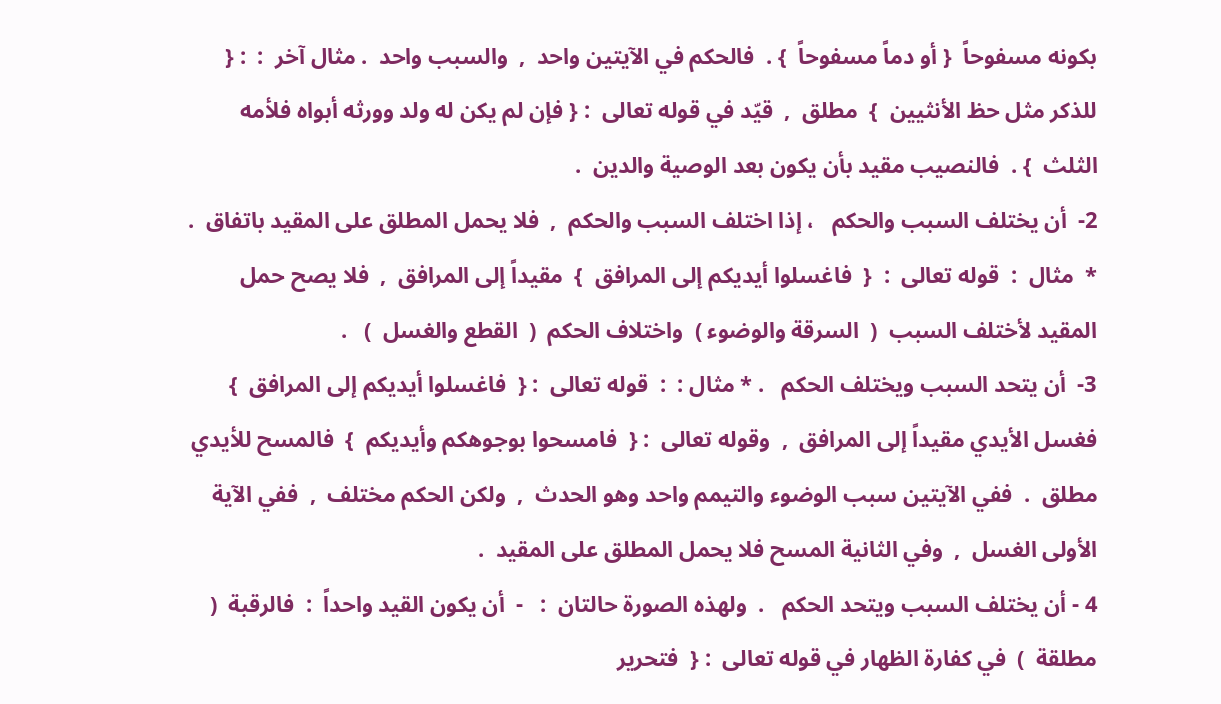بكونه مسفوحاً  { أو دماً مسفوحاً  } .  فالحكم في الآيتين واحد  ,  والسبب واحد  . مثال آخر  :  : {  للذكر مثل حظ الأنثيين  }  مطلق  ,  قيّد في قوله تعالى  : { فإن لم يكن له ولد وورثه أبواه فلأمه الثلث  } .  فالنصيب مقيد بأن يكون بعد الوصية والدين  .
2-  أن يختلف السبب والحكم   ، إذا اختلف السبب والحكم  ,  فلا يحمل المطلق على المقيد باتفاق  . *  مثال  :  قوله تعالى  :  {  فاغسلوا أيديكم إلى المرافق  }  مقيداً إلى المرافق  ,  فلا يصح حمل المقيد لأختلف السبب  (  السرقة والوضوء )  واختلاف الحكم  (  القطع والغسل  )   .
3-  أن يتحد السبب ويختلف الحكم   . * مثال :  :  قوله تعالى  : {  فاغسلوا أيديكم إلى المرافق  }  فغسل الأيدي مقيداً إلى المرافق  ,  وقوله تعالى  : {  فامسحوا بوجوهكم وأيديكم  }  فالمسح للأيدي مطلق  .  ففي الآيتين سبب الوضوء والتيمم واحد وهو الحدث  ,  ولكن الحكم مختلف  ,  ففي الآية الأولى الغسل  ,  وفي الثانية المسح فلا يحمل المطلق على المقيد  .
4 - أن يختلف السبب ويتحد الحكم   .  ولهذه الصورة حالتان  :   -  أن يكون القيد واحداً  :  فالرقبة  (  مطلقة  )  في كفارة الظهار في قوله تعالى  : {  فتحرير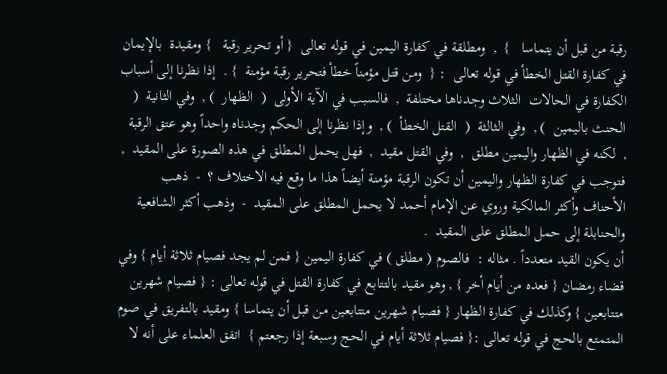رقبة من قبل أن يتماسا   }  ,  ومطلقة في كفارة اليمين في قوله تعالى  { أو تحرير رقبة   } ومقيدة  بالإيمان في كفارة القتل الخطأ في قوله تعالى  : {  ومن قتل مؤمناً خطأ فتحرير رقبة مؤمنة  } .  إذا نظرنا إلى أسباب الكفارة في الحالات  الثلاث وجدناها مختلفة  ,  فالسبب في الآية الأولى  (  الظهار  ) ,  وفي الثانية  (  الحنث باليمين  ) ,  وفي الثالثة  (  القتل الخطأ  ) ,  وإذا نظرنا إلى الحكم وجدناه واحداً وهو عتق الرقبة  ,  لكنه في الظهار واليمين مطلق  ,  وفي القتل مقيد  ,  فهل يحمل المطلق في هذه الصورة على المقيد  ,  فتوجب في كفارة الظهار واليمين أن تكون الرقبة مؤمنة أيضاً هذا ما وقع فيه الاختلاف ؟  -  ذهب الأحناف وأكثر المالكية وروي عن الإمام أحمد لا يحمل المطلق على المقيد  -  وذهب أكثر الشافعية والحنابلة إلى حمل المطلق على المقيد  .
أن يكون القيد متعدداً . مثاله :  فالصوم ( مطلق ) في كفارة اليمين { فمن لم يجد فصيام ثلاثة أيام } وفي قضاء رمضان { فعده من أيام أخر } , وهو مقيد بالتتابع في كفارة القتل في قوله تعالى : { فصيام شهرين متتابعين } وكذلك في كفارة الظهار { فصيام شهرين متتابعين من قبل أن يتماسا } ومقيد بالتفريق في صوم المتمتع بالحج في قوله تعالى :{ فصيام ثلاثة أيام في الحج وسبعة إذا رجعتم }  اتفق العلماء على أنه لا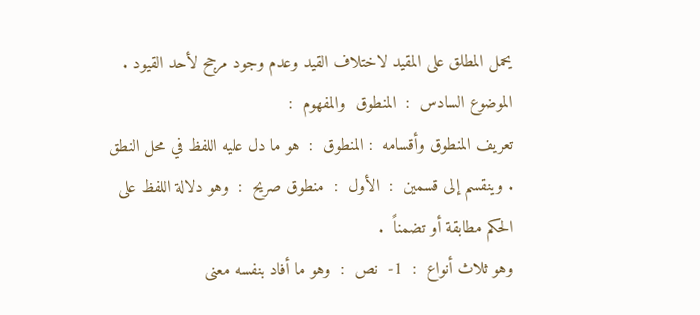يحمل المطلق على المقيد لاختلاف القيد وعدم وجود مرجح لأحد القيود .
الموضوع السادس  :  المنطوق  والمفهوم  :
تعريف المنطوق وأقسامه  : المنطوق  :  هو ما دل عليه اللفظ في محل النطق  . وينقسم إلى قسمين  :  الأول  :  منطوق صريح  :  وهو دلالة اللفظ على الحكم مطابقة أو تضمناً  .
وهو ثلاث أنواع  :  1-  نص  :  وهو ما أفاد بنفسه معنى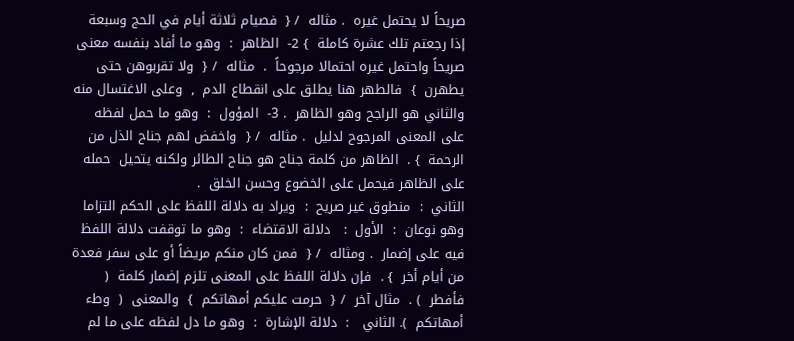صريحاً لا يحتمل غيره  . مثاله  / {  فصيام ثلاثة أيام في الحج وسبعة إذا رجعتم تلك عشرة كاملة  } 2-  الظاهر  :  وهو ما أفاد بنفسه معنى صريحاً واحتمل غيره احتمالا مرجوحاً  .  مثاله  / {  ولا تقربوهن حتى يطهرن  }  فالطهر هنا يطلق على انقطاع الدم  ,  وعلى الاغتسال منه والثاني هو الراجح وهو الظاهر  . 3-  المؤول  :  وهو ما حمل لفظه على المعنى المرجوح لدليل  . مثاله  / {  واخفض لهم جناح الذل من الرحمة  } .  الظاهر من كلمة جناح هو جناح الطائر ولكنه يتحيل  حمله على الظاهر فيحمل على الخضوع وحسن الخلق  .
الثاني  :  منطوق غير صريح  :  ويراد به دلالة اللفظ على الحكم التزاما  وهو نوعان  :  الأول  :   دلالة الاقتضاء  :  وهو ما توقفت دلالة اللفظ فيه على إضمار  . ومثاله  / {  فمن كان منكم مريضاً أو على سفر فعدة من أيام أخر  } .  فإن دلالة اللفظ على المعنى تلزم إضمار كلمة  (  فأفطر  ) .  مثال آخر  / {  حرمت عليكم أمهاتكم  }  والمعنى  (  وطء أمهاتكم  ). الثاني   :  دلالة الإشارة  :  وهو ما دل لفظه على ما لم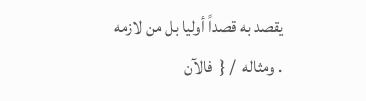يقصد به قصداً أوليا بل من لازمه  . ومثاله  / {  فالآن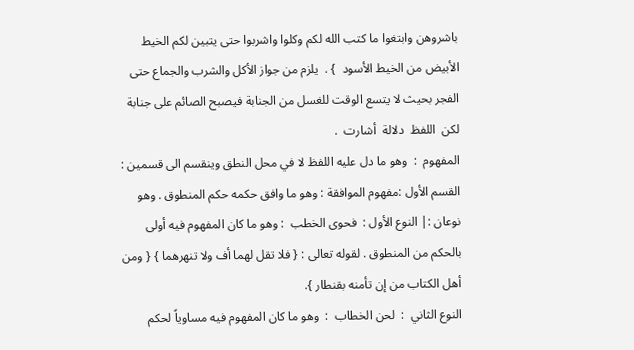باشروهن وابتغوا ما كتب الله لكم وكلوا واشربوا حتى يتبين لكم الخيط الأبيض من الخيط الأسود  } .  يلزم من جواز الأكل والشرب والجماع حتى الفجر بحيث لا يتسع الوقت للغسل من الجنابة فيصبح الصائم على جنابة لكن  اللفظ  دلالة  أشارت  .
المفهوم  :  وهو ما دل عليه اللفظ لا في محل النطق وينقسم الى قسمين :  القسم الأول :مفهوم الموافقة : وهو ما وافق حكمه حكم المنطوق . وهو نوعان :| النوع الأول :  فحوى الخطب  : وهو ما كان المفهوم فيه أولى بالحكم من المنطوق . لقوله تعالى : { فلا تقل لهما أف ولا تنهرهما } { ومن أهل الكتاب من إن تأمنه بقنطار }.
النوع الثاني  :  لحن الخطاب  :  وهو ما كان المفهوم فيه مساوياً لحكم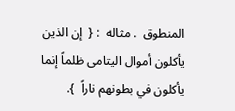المنطوق  . مثاله  : {  إن الذين يأكلون أموال اليتامى ظلماً إنما يأكلون في بطونهم ناراً  }.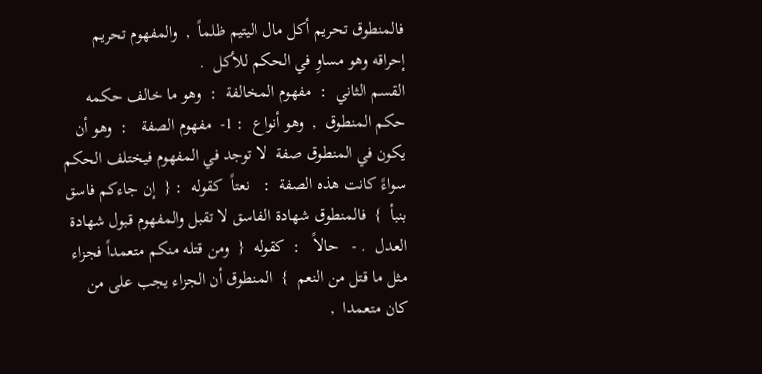فالمنطوق تحريم أكل مال اليتيم ظلماً  ,  والمفهوم تحريم إحراقه وهو مساوِ في الحكم للأكل  .
القسم الثاني  :  مفهوم المخالفة  :  وهو ما خالف حكمه حكم المنطوق  ,  وهو أنواع  : 1-  مفهوم الصفة   :  وهو أن يكون في المنطوق صفة  لا توجد في المفهوم فيختلف الحكم سواءً كانت هذه الصفة  :   نعتاً  كقوله  : {  إن جاءكم فاسق بنبأ  }  فالمنطوق شهادة الفاسق لا تقبل والمفهوم قبول شهادة العدل  . -   حالاً   :  كقوله  {  ومن قتله منكم متعمداً فجزاء مثل ما قتل من النعم  }  المنطوق أن الجزاء يجب على من كان متعمدا  ,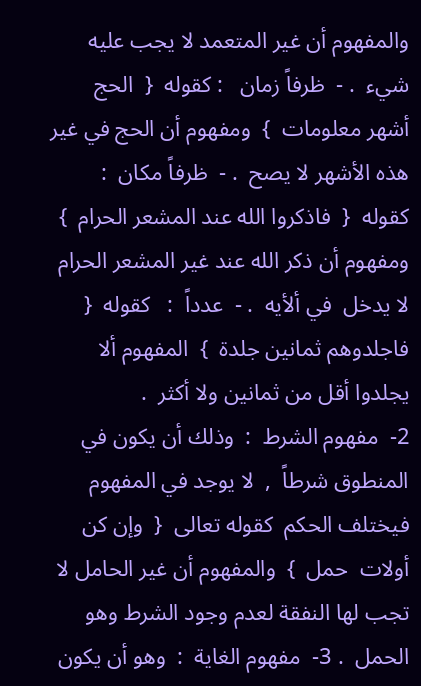والمفهوم أن غير المتعمد لا يجب عليه شيء  . -  ظرفاً زمان   : كقوله  {  الحج أشهر معلومات  }  ومفهوم أن الحج في غير هذه الأشهر لا يصح  . -  ظرفاً مكان  :  كقوله  {  فاذكروا الله عند المشعر الحرام  }  ومفهوم أن ذكر الله عند غير المشعر الحرام لا يدخل  في ألأيه  . -  عدداً  :   كقوله  {  فاجلدوهم ثمانين جلدة  }  المفهوم ألا يجلدوا أقل من ثمانين ولا أكثر  .
2-  مفهوم الشرط  :  وذلك أن يكون في المنطوق شرطاً  ,  لا يوجد في المفهوم فيختلف الحكم  كقوله تعالى  {  وإن كن أولات  حمل  }  والمفهوم أن غير الحامل لا تجب لها النفقة لعدم وجود الشرط وهو الحمل  . 3-  مفهوم الغاية  :  وهو أن يكون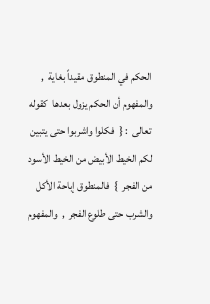الحكم في المنطوق مقيداً بغاية  ,  والمفهوم أن الحكم يزول بعدها  كقوله تعالى  : {  فكلوا واشربوا حتى يتبين لكم الخيط الأبيض من الخيط الأسود من الفجر  }  فالمنطوق إباحة الأكل والشرب حتى طلوع الفجر  ,  والمفهوم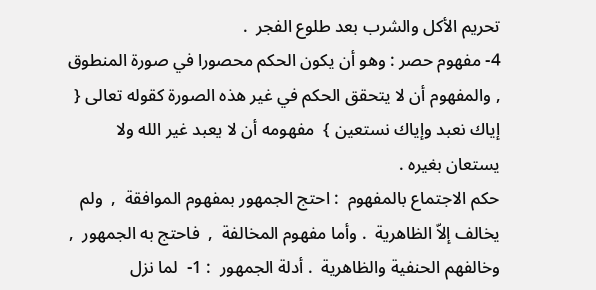تحريم الأكل والشرب بعد طلوع الفجر  .
4- مفهوم حصر : وهو أن يكون الحكم محصورا في صورة المنطوق , والمفهوم أن لا يتحقق الحكم في غير هذه الصورة كقوله تعالى { إياك نعبد وإياك نستعين }  مفهومه أن لا يعبد غير الله ولا يستعان بغيره .
حكم الاجتماع بالمفهوم  : احتج الجمهور بمفهوم الموافقة  ,  ولم يخالف إلاّ الظاهرية  . وأما مفهوم المخالفة  ,  فاحتج به الجمهور  ,  وخالفهم الحنفية والظاهرية  . أدلة الجمهور  : 1-  لما نزل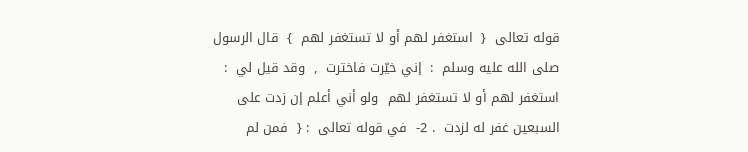قوله تعالى  {  استغفر لهم أو لا تستغفر لهم  }  قال الرسول صلى الله عليه وسلم  :  إني خيّرت فاخترت  ,  وقد قيل لي  :  استغفر لهم أو لا تستغفر لهم  ولو أني أعلم إن زدت على السبعين غفر له لزدت  . 2-  في قوله تعالى  : {  فمن لم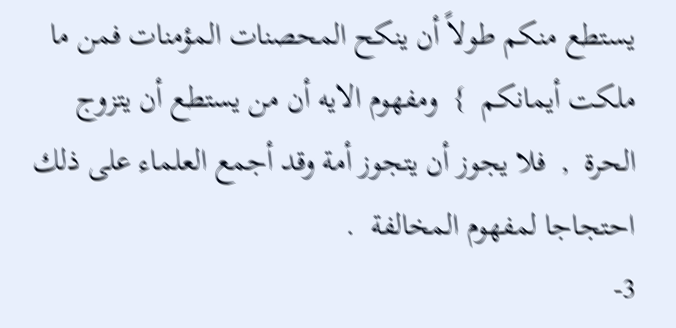يستطع منكم طولاً أن ينكح المحصنات المؤمنات فمن ما ملكت أيمانكم  }  ومفهوم الايه أن من يستطع أن يتزوج الحرة  ,  فلا يجوز أن يتجوز أمة وقد أجمع العلماء على ذلك احتجاجا لمفهوم المخالفة  .
3-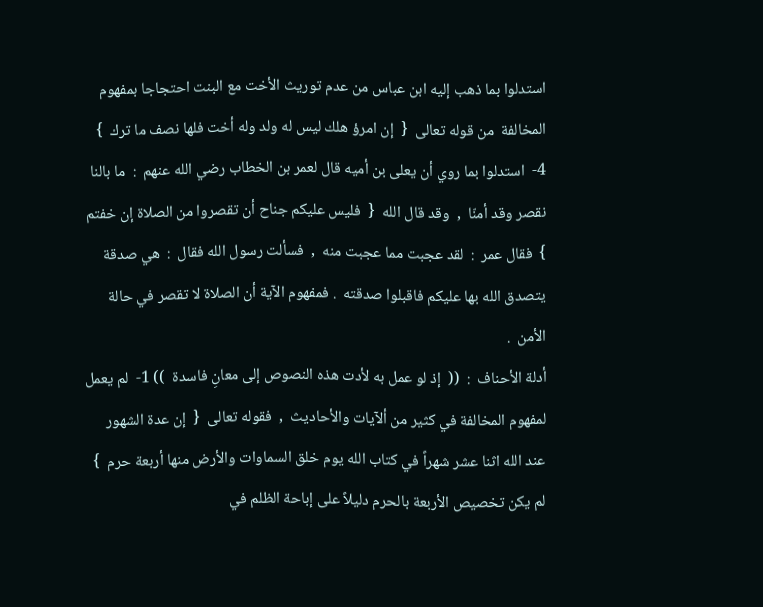استدلوا بما ذهب إليه ابن عباس من عدم توريث الأخت مع البنت احتجاجا بمفهوم المخالفة  من قوله تعالى  {  إن امرؤ هلك ليس له ولد وله أخت فلها نصف ما ترك  } 4-  استدلوا بما روي أن يعلى بن أميه قال لعمر بن الخطاب رضي الله عنهم  :  ما بالنا نقصر وقد أمنّا  ,  وقد قال الله  {  فليس عليكم جناح أن تقصروا من الصلاة إن خفتم  }  فقال عمر  :  لقد عجبت مما عجبت منه  ,  فسألت رسول الله فقال  :  هي صدقة يتصدق الله بها عليكم فاقبلوا صدقته  . فمفهوم الآية أن الصلاة لا تقصر في حالة الأمن  .
أدلة الأحناف  :  ((  إذ لو عمل به لأدت هذه النصوص إلى معانِ فاسدة  )) 1-  لم يعمل لمفهوم المخالفة في كثير من ألآيات والأحاديث  ,  فقوله تعالى  {  إن عدة الشهور عند الله اثنا عشر شهراً في كتاب الله يوم خلق السماوات والأرض منها أربعة حرم  }  لم يكن تخصيص الأربعة بالحرم دليلاً على إباحة الظلم في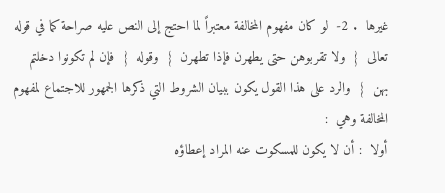غيرها  . 2-  لو كان مفهوم المخالفة معتبراً لما احتج إلى النص عليه صراحة كما في قوله تعالى  {  ولا تقربوهن حتى يطهرن فإذا تطهرن  }  وقوله  {  فإن لم تكونوا دخلتم بهن  }  والرد على هذا القول يكون ببيان الشروط التي ذكرها الجمهور للاجتماع لمفهوم المخالفة وهي  :
أولا  : أن لا يكون للمسكوت عنه المراد إعطاؤه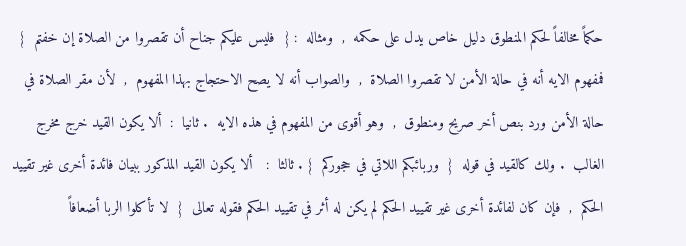حكماً مخالفاً لحكم المنطوق دليل خاص يدل على حكمه  ,  ومثاله  : {  فليس عليكم جناح أن تقصروا من الصلاة إن خفتم  }  فمفهوم الايه أنه في حالة الأمن لا تقصروا الصلاة  ,  والصواب أنه لا يصح الاحتجاج بهذا المفهوم  ,  لأن مقر الصلاة في حالة الأمن ورد بنص أخر صريح ومنطوق  ,  وهو أقوى من المفهوم في هذه الايه  . ثانيا  :  ألا يكون القيد خرج مخرج الغالب  . ولك كالقيد في قوله  {  وربائبكم اللاتي في حجوركم  } . ثالثا  :   ألا يكون القيد المذكور ببيان فائدة أخرى غير تقييد الحكم  ,  فإن كان لفائدة أخرى غير تقييد الحكم لم يكن له أثر في تقييد الحكم فقوله تعالى  {  لا تأكلوا الربا أضعافاً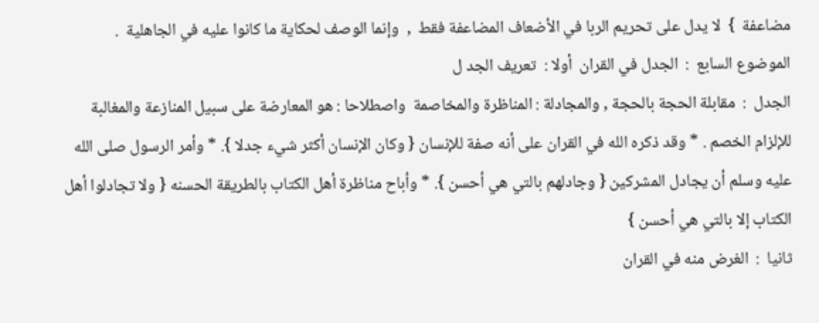مضاعفة  }  لا يدل على تحريم الربا في الأضعاف المضاعفة فقط  ,  وإنما الوصف لحكاية ما كانوا عليه في الجاهلية  .
الموضوع السابع  :  الجدل في القران  أولا :  تعريف الجد ل
الجدل  :  مقابلة الحجة بالحجة , والمجادلة : المناظرة والمخاصمة  واصطلاحا : هو المعارضة على سبيل المنازعة والمغالبة للإلزام الخصم . * وقد ذكره الله في القران على أنه صفة للإنسان { وكان الإنسان أكثر شيء جدلا }. * وأمر الرسول صلى الله عليه وسلم أن يجادل المشركين { وجادلهم بالتي هي أحسن }. * وأباح مناظرة أهل الكتاب بالطريقة الحسنه { ولا تجادلوا أهل الكتاب إلا بالتي هي أحسن }
ثانيا  :  الغرض منه في القران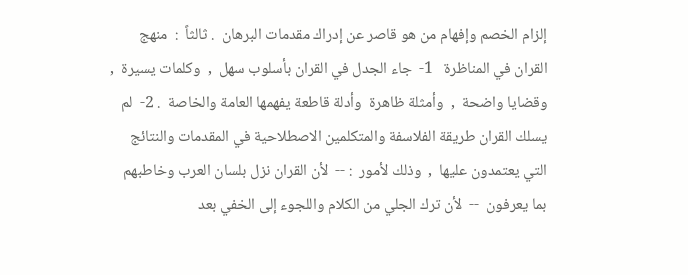إلزام الخصم وإفهام من هو قاصر عن إدراك مقدمات البرهان  . ثالثاً  :  منهج القران في المناظرة   1-  جاء الجدل في القران بأسلوب سهل  ,  وكلمات يسيرة  ,  وقضايا واضحة  ,  وأمثلة ظاهرة  وأدلة قاطعة يفهمها العامة والخاصة  . 2-  لم يسلك القران طريقة الفلاسفة والمتكلمين الاصطلاحية في المقدمات والنتائج التي يعتمدون عليها  ,  وذلك لأمور  : --  لأن القران نزل بلسان العرب وخاطبهم بما يعرفون  --  لأن ترك الجلي من الكلام واللجوء إلى الخفي بعد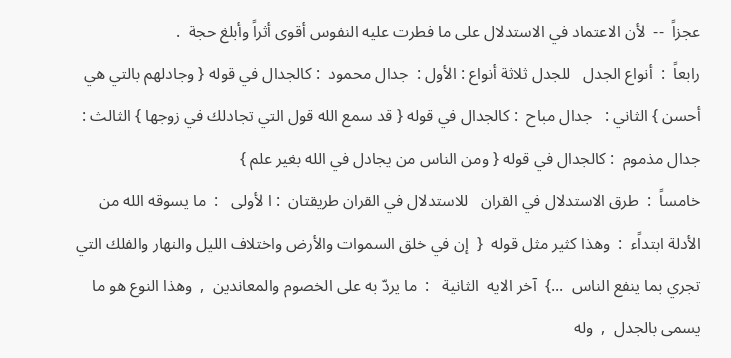عجزاً  --  لأن الاعتماد في الاستدلال على ما فطرت عليه النفوس أقوى أثراً وأبلغ حجة  .
رابعاً  :  أنواع الجدل   للجدل ثلاثة أنواع : الأول :  جدال محمود  : كالجدال في قوله { وجادلهم بالتي هي أحسن } الثاني :   جدال مباح  : كالجدال في قوله { قد سمع الله قول التي تجادلك في زوجها } الثالث :  جدال مذموم  : كالجدال في قوله { ومن الناس من يجادل في الله بغير علم }
خامساً  :  طرق الاستدلال في القران   للاستدلال في القران طريقتان  : ا لأولى   :  ما يسوقه الله من الأدلة ابتداًء  :  وهذا كثير مثل قوله  {  إن في خلق السموات والأرض واختلاف الليل والنهار والفلك التي تجري بما ينفع الناس  ...}  آخر الايه  الثانية   :  ما يردّ به على الخصوم والمعاندين  ,  وهذا النوع هو ما يسمى بالجدل  ,  وله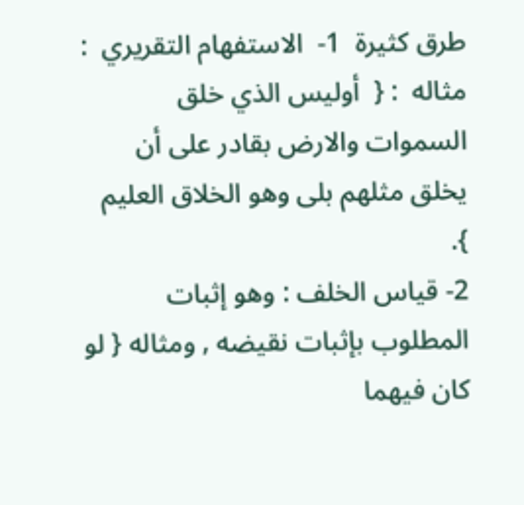طرق كثيرة  1-  الاستفهام التقريري  :  مثاله  : {  أوليس الذي خلق السموات والارض بقادر على أن يخلق مثلهم بلى وهو الخلاق العليم  }.
2- قياس الخلف : وهو إثبات المطلوب بإثبات نقيضه , ومثاله { لو كان فيهما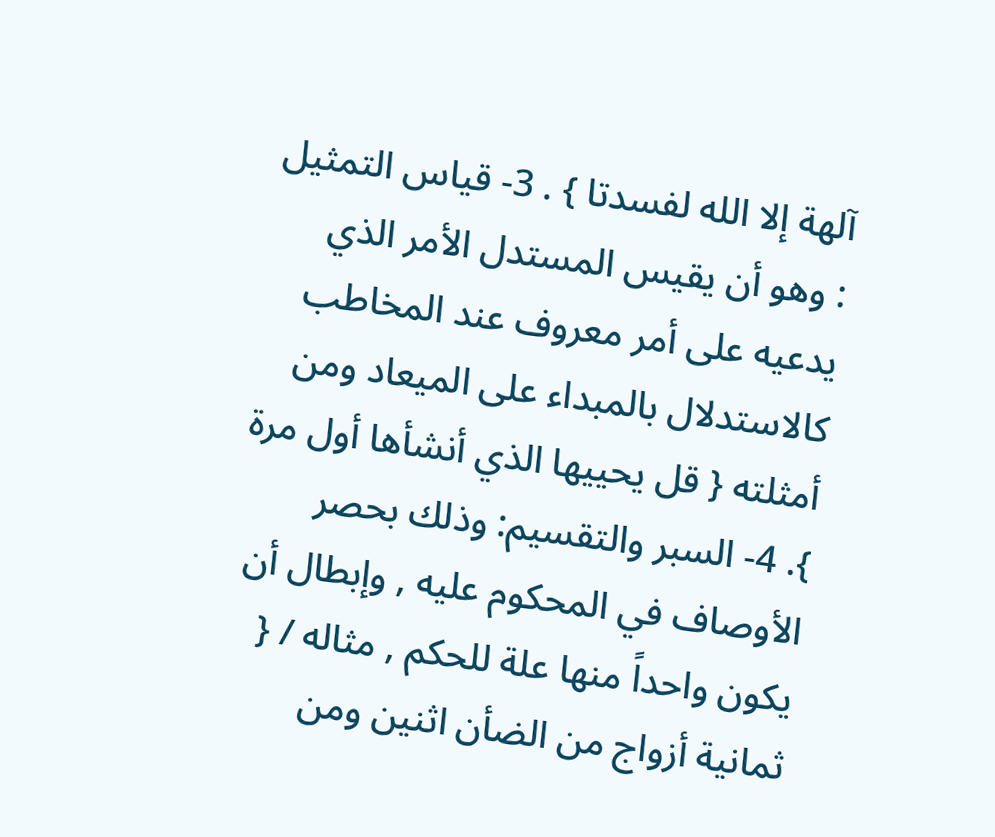آلهة إلا الله لفسدتا } . 3- قياس التمثيل : وهو أن يقيس المستدل الأمر الذي يدعيه على أمر معروف عند المخاطب كالاستدلال بالمبداء على الميعاد ومن أمثلته { قل يحييها الذي أنشأها أول مرة }. 4- السبر والتقسيم: وذلك بحصر الأوصاف في المحكوم عليه , وإبطال أن يكون واحداً منها علة للحكم , مثاله / { ثمانية أزواج من الضأن اثنين ومن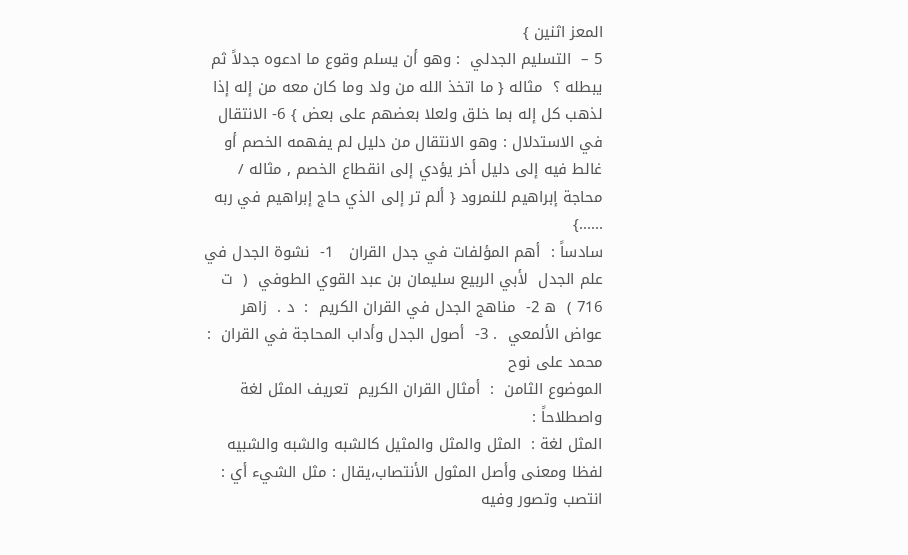المعز اثنين }
5 –  التسليم الجدلي  : وهو أن يسلم وقوع ما ادعوه جدلاً ثم يبطله ؟  مثاله { ما اتخذ الله من ولد وما كان معه من إله إذا لذهب كل إله بما خلق ولعلا بعضهم على بعض } 6- الانتقال في الاستدلال : وهو الانتقال من دليل لم يفهمه الخصم أو غالط فيه إلى دليل أخر يؤدي إلى انقطاع الخصم , مثاله / محاجة إبراهيم للنمرود { ألم تر إلى الذي حاج إبراهيم في ربه ......}
سادساً :  أهم المؤلفات في جدل القران   1-  نشوة الجدل في علم الجدل  لأبي الربيع سليمان بن عبد القوي الطوفي  (  ت 716 )  ه 2-  مناهج الجدل في القران الكريم  :  د .  زاهر عواض الألمعي  . 3-  أصول الجدل وأداب المحاجة في القران  :  محمد على نوح
الموضوع الثامن  :  أمثال القران الكريم  تعريف المثل لغة واصطلاحاً :
المثل لغة :  المثل والمثل والمثيل كالشبه والشبه والشبيه لفظا ومعنى وأصل المثول الأنتصاب،يقال : مثل الشيء أي :  انتصب وتصور وفيه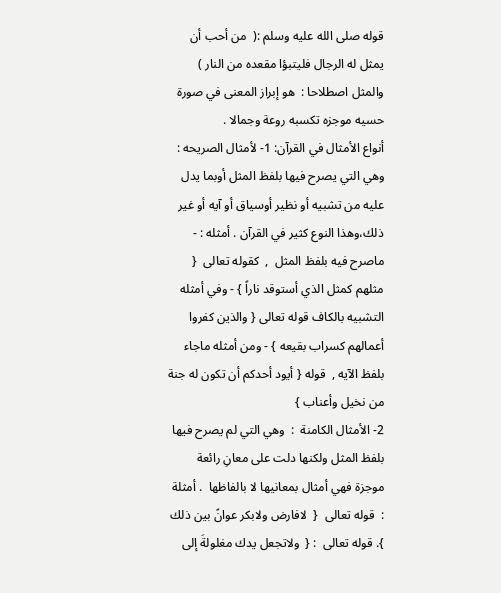قوله صلى الله عليه وسلم :(  من أحب أن يمثل له الرجال فليتبؤا مقعده من النار ) والمثل اصطلاحا :  هو إبراز المعنى في صورة حسيه موجزه تكسبه روعة وجمالا .
أنواع الأمثال في القرآن: 1- لأمثال الصريحه :  وهي التي يصرح فيها بلفظ المثل أوبما يدل عليه من تشبيه أو نظير أوسياق أو آيه أو غير ذلك،وهذا النوع كثير في القرآن . أمثله : - ماصرح فيه بلفظ المثل  ,  كقوله تعالى  { مثلهم كمثل الذي أستوقد ناراً } - وفي أمثله التشبيه بالكاف قوله تعالى { والذين كفروا أعمالهم كسراب بقيعه } - ومن أمثله ماجاء بلفظ الآيه ,  قوله { أيود أحدكم أن تكون له جنة من نخيل وأعناب }
2- الأمثال الكامنة  :  وهي التي لم يصرح فيها بلفظ المثل ولكنها دلت على معانِ رائعة موجزة فهي أمثال بمعانيها لا بالفاظها  . أمثلة  :  قوله تعالى  {  لافارض ولابكر عوانً بين ذلك  }. قوله تعالى  : {  ولاتجعل يدك مغلولةَ إلى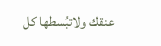عنقك ولاتبُسطها كل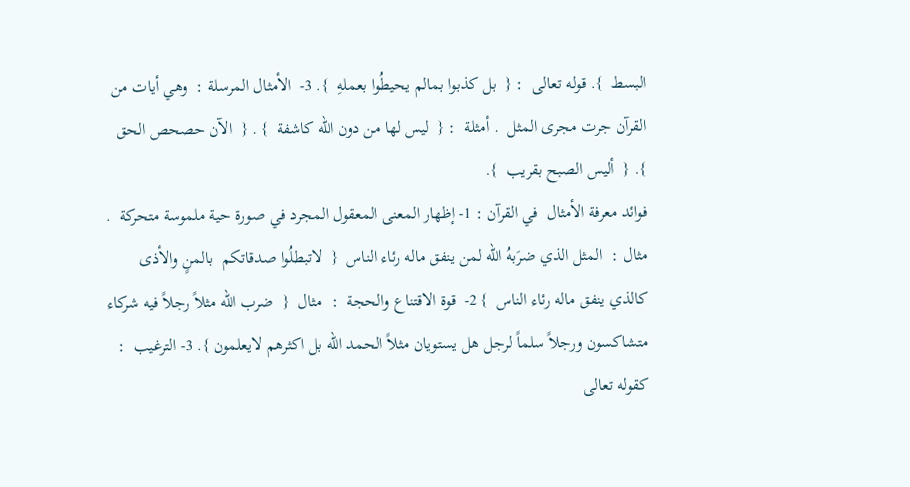البسط  }. قوله تعالى  : {  بل كذبوا بمالم يحيطُوا بعملهِ  }. 3-  الأمثال المرسلة :  وهي أيات من القرآن جرت مجرى المثل  . أمثلة  : {  ليس لها من دون الله كاشفة  } . {  الآن حصحص الحق  }. {  أليس الصبح بقريب  }.
فوائد معرفة الأمثال  في القرآن : 1- إظهار المعنى المعقول المجرد في صورة حية ملموسة متحركة  . مثال :  المثل الذي ضرَبهُ الله لمن ينفق ماله رئاء الناس  {  لاتبطلُوا صدقاتكم  بالمنٍ والأذى كالذي ينفق ماله رئاء الناس  } 2-  قوة الاقتناع والحجة  :  مثال  {  ضرب الله مثلاً رجلاً فيه شركاء متشاكسون ورجلاً سلماً لرجل هل يستويان مثلاً الحمد الله بل اكثرهم لايعلمون }. 3- الترغيب  :  كقوله تعالى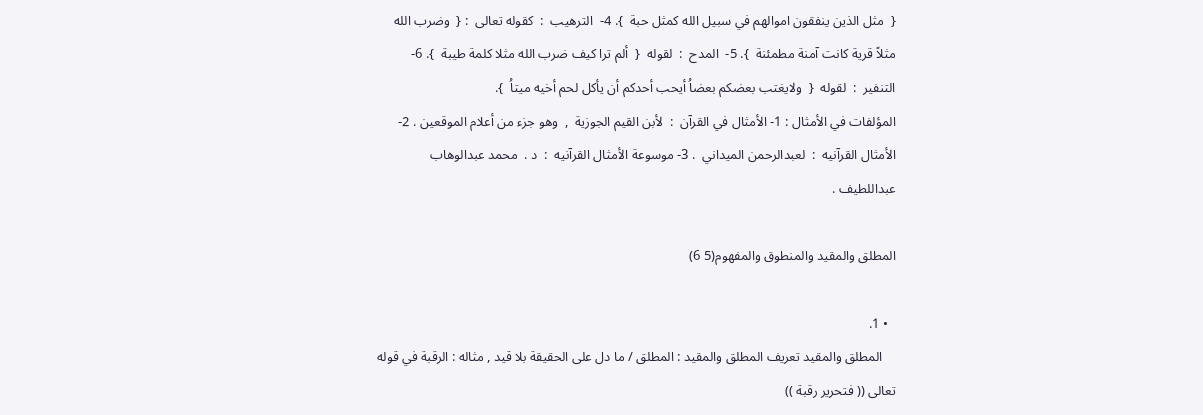{  مثل الذين ينفقون اموالهم في سبيل الله كمثل حبة  }. 4-  الترهيب  :  كقوله تعالى  : {  وضرب الله  مثلاً قرية كانت آمنة مطمئنة  }. 5-  المدح  :  لقوله  {  ألم ترا كيف ضرب الله مثلا كلمة طيبة  }. 6-  التنفير  :  لقوله  {  ولايغتب بعضكم بعضاُ أيحب أحدكم أن يأكل لحم أخيه ميتاُ  }.
المؤلفات في الأمثال : 1- الأمثال في القرآن  :  لأبن القيم الجوزية  ,  وهو جزء من أعلام الموقعين . 2- الأمثال القرآنيه  :  لعبدالرحمن الميداني  . 3- موسوعة الأمثال القرآنيه  :  د .  محمد عبدالوهاب عبداللطيف .

المطلق والمقيد والمنطوق والمفهوم(5 6)

  • 1.
    المطلق والمقيد تعريف المطلق والمقيد : المطلق / ما دل على الحقيقة بلا قيد , مثاله : الرقبة في قوله تعالى (( فتحرير رقبة ))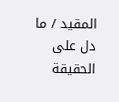المقيد / ما دل على الحقيقة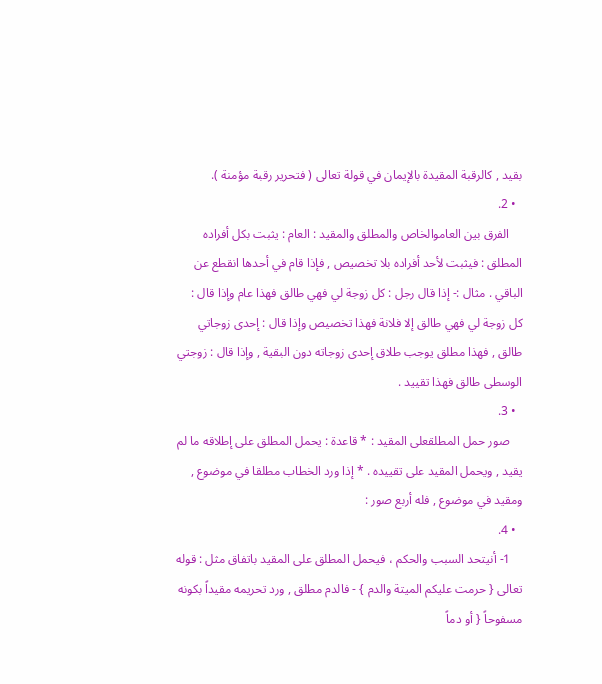بقيد , كالرقبة المقيدة بالإيمان في قولة تعالى ( فتحرير رقبة مؤمنة ).
  • 2.
    الفرق بين العاموالخاص والمطلق والمقيد : العام : يثبت بكل أفراده المطلق : فيثبت لأحد أفراده بلا تخصيص , فإذا قام في أحدها انقطع عن الباقي . مثال :- إذا قال رجل : كل زوجة لي فهي طالق فهذا عام وإذا قال : كل زوجة لي فهي طالق إلا فلانة فهذا تخصيص وإذا قال : إحدى زوجاتي طالق , فهذا مطلق يوجب طلاق إحدى زوجاته دون البقية , وإذا قال : زوجتي الوسطى طالق فهذا تقييد .
  • 3.
    صور حمل المطلقعلى المقيد : * قاعدة : يحمل المطلق على إطلاقه ما لم يقيد , ويحمل المقيد على تقييده . * إذا ورد الخطاب مطلقا في موضوع , ومقيد في موضوع , فله أربع صور :
  • 4.
    1- أنيتحد السبب والحكم ، فيحمل المطلق على المقيد باتفاق مثل : قوله تعالى { حرمت عليكم الميتة والدم } - فالدم مطلق , ورد تحريمه مقيداً بكونه مسفوحاً { أو دماً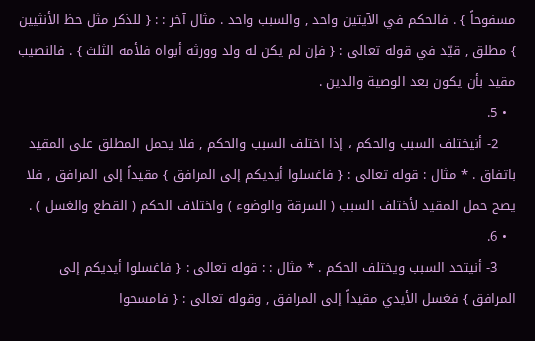مسفوحاً } . فالحكم في الآيتين واحد , والسبب واحد . مثال آخر : : { للذكر مثل حظ الأنثيين } مطلق , قيّد في قوله تعالى : { فإن لم يكن له ولد وورثه أبواه فلأمه الثلث } . فالنصيب مقيد بأن يكون بعد الوصية والدين .
  • 5.
    2- أنيختلف السبب والحكم ، إذا اختلف السبب والحكم , فلا يحمل المطلق على المقيد باتفاق . * مثال : قوله تعالى : { فاغسلوا أيديكم إلى المرافق } مقيداً إلى المرافق , فلا يصح حمل المقيد لأختلف السبب ( السرقة والوضوء ) واختلاف الحكم ( القطع والغسل ) .
  • 6.
    3- أنيتحد السبب ويختلف الحكم . * مثال : : قوله تعالى : { فاغسلوا أيديكم إلى المرافق } فغسل الأيدي مقيداً إلى المرافق , وقوله تعالى : { فامسحوا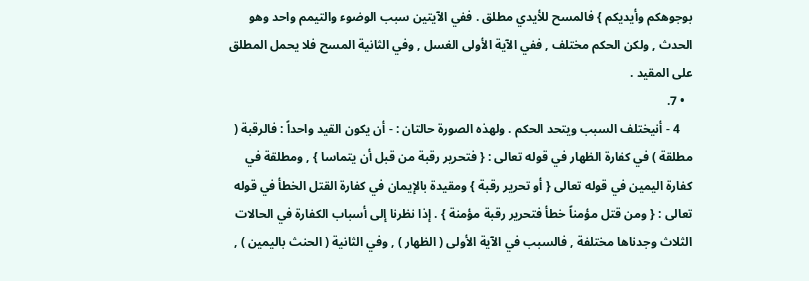بوجوهكم وأيديكم } فالمسح للأيدي مطلق . ففي الآيتين سبب الوضوء والتيمم واحد وهو الحدث , ولكن الحكم مختلف , ففي الآية الأولى الغسل , وفي الثانية المسح فلا يحمل المطلق على المقيد .
  • 7.
    4 - أنيختلف السبب ويتحد الحكم . ولهذه الصورة حالتان : - أن يكون القيد واحداً : فالرقبة ( مطلقة ) في كفارة الظهار في قوله تعالى : { فتحرير رقبة من قبل أن يتماسا } , ومطلقة في كفارة اليمين في قوله تعالى { أو تحرير رقبة } ومقيدة بالإيمان في كفارة القتل الخطأ في قوله تعالى : { ومن قتل مؤمناً خطأ فتحرير رقبة مؤمنة } . إذا نظرنا إلى أسباب الكفارة في الحالات الثلاث وجدناها مختلفة , فالسبب في الآية الأولى ( الظهار ) , وفي الثانية ( الحنث باليمين ) ,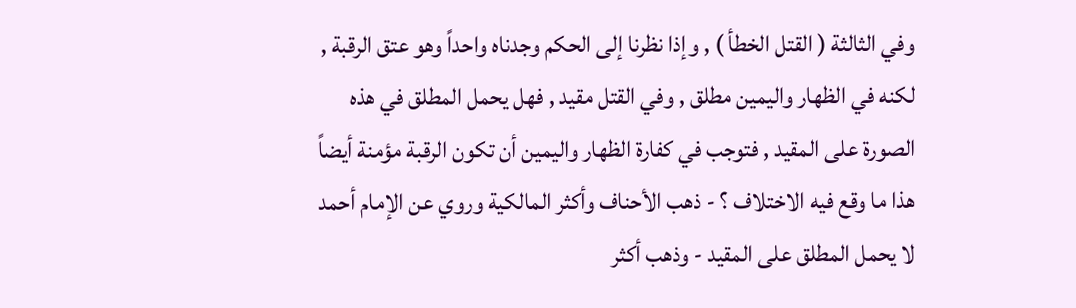وفي الثالثة ( القتل الخطأ ) , وإذا نظرنا إلى الحكم وجدناه واحداً وهو عتق الرقبة , لكنه في الظهار واليمين مطلق , وفي القتل مقيد , فهل يحمل المطلق في هذه الصورة على المقيد , فتوجب في كفارة الظهار واليمين أن تكون الرقبة مؤمنة أيضاً هذا ما وقع فيه الاختلاف ؟ - ذهب الأحناف وأكثر المالكية وروي عن الإمام أحمد لا يحمل المطلق على المقيد - وذهب أكثر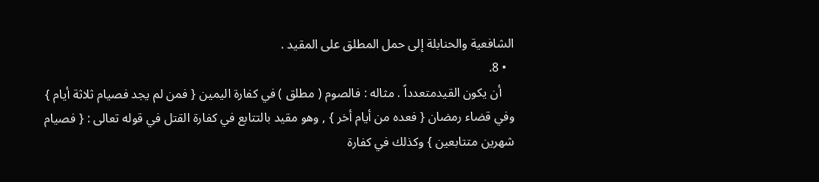الشافعية والحنابلة إلى حمل المطلق على المقيد .
  • 8.
    أن يكون القيدمتعدداً . مثاله : فالصوم ( مطلق ) في كفارة اليمين { فمن لم يجد فصيام ثلاثة أيام } وفي قضاء رمضان { فعده من أيام أخر } , وهو مقيد بالتتابع في كفارة القتل في قوله تعالى : { فصيام شهرين متتابعين } وكذلك في كفارة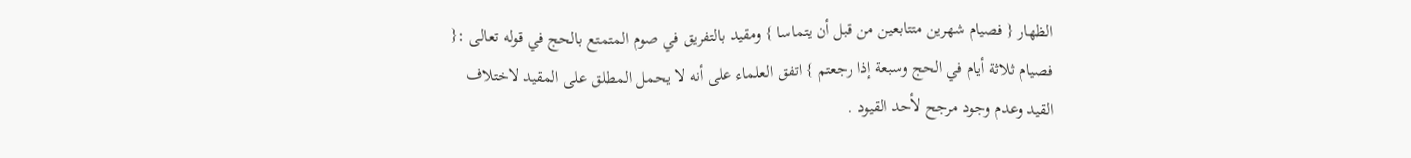الظهار { فصيام شهرين متتابعين من قبل أن يتماسا } ومقيد بالتفريق في صوم المتمتع بالحج في قوله تعالى :{ فصيام ثلاثة أيام في الحج وسبعة إذا رجعتم } اتفق العلماء على أنه لا يحمل المطلق على المقيد لاختلاف القيد وعدم وجود مرجح لأحد القيود .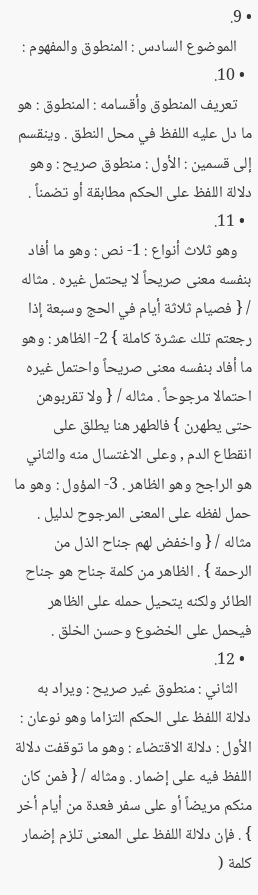• 9.
    الموضوع السادس : المنطوق والمفهوم :
  • 10.
    تعريف المنطوق وأقسامه : المنطوق : هو ما دل عليه اللفظ في محل النطق . وينقسم إلى قسمين : الأول : منطوق صريح : وهو دلالة اللفظ على الحكم مطابقة أو تضمناً .
  • 11.
    وهو ثلاث أنواع : 1- نص : وهو ما أفاد بنفسه معنى صريحاً لا يحتمل غيره . مثاله / { فصيام ثلاثة أيام في الحج وسبعة إذا رجعتم تلك عشرة كاملة } 2- الظاهر : وهو ما أفاد بنفسه معنى صريحاً واحتمل غيره احتمالا مرجوحاً . مثاله / { ولا تقربوهن حتى يطهرن } فالطهر هنا يطلق على انقطاع الدم , وعلى الاغتسال منه والثاني هو الراجح وهو الظاهر . 3- المؤول : وهو ما حمل لفظه على المعنى المرجوح لدليل . مثاله / { واخفض لهم جناح الذل من الرحمة } . الظاهر من كلمة جناح هو جناح الطائر ولكنه يتحيل حمله على الظاهر فيحمل على الخضوع وحسن الخلق .
  • 12.
    الثاني : منطوق غير صريح : ويراد به دلالة اللفظ على الحكم التزاما وهو نوعان : الأول : دلالة الاقتضاء : وهو ما توقفت دلالة اللفظ فيه على إضمار . ومثاله / { فمن كان منكم مريضاً أو على سفر فعدة من أيام أخر } . فإن دلالة اللفظ على المعنى تلزم إضمار كلمة (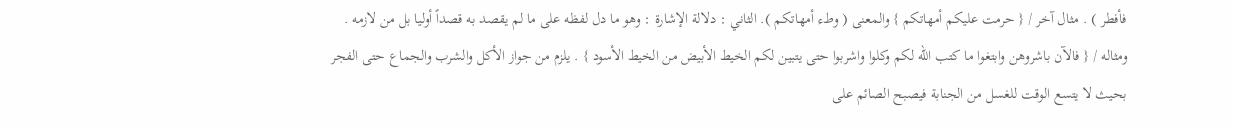فأفطر ) . مثال آخر / { حرمت عليكم أمهاتكم } والمعنى ( وطء أمهاتكم ). الثاني : دلالة الإشارة : وهو ما دل لفظه على ما لم يقصد به قصداً أوليا بل من لازمه . ومثاله / { فالآن باشروهن وابتغوا ما كتب الله لكم وكلوا واشربوا حتى يتبين لكم الخيط الأبيض من الخيط الأسود } . يلزم من جواز الأكل والشرب والجماع حتى الفجر بحيث لا يتسع الوقت للغسل من الجنابة فيصبح الصائم على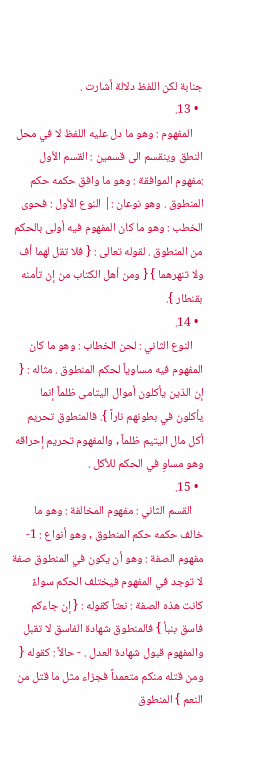جنابة لكن اللفظ دلالة أشارت .
  • 13.
    المفهوم : وهو ما دل عليه اللفظ لا في محل النطق وينقسم الى قسمين : القسم الأول :مفهوم الموافقة : وهو ما وافق حكمه حكم المنطوق . وهو نوعان :| النوع الأول : فحوى الخطب : وهو ما كان المفهوم فيه أولى بالحكم من المنطوق . لقوله تعالى : { فلا تقل لهما أف ولا تنهرهما } { ومن أهل الكتاب من إن تأمنه بقنطار }.
  • 14.
    النوع الثاني : لحن الخطاب : وهو ما كان المفهوم فيه مساوياً لحكم المنطوق . مثاله : { إن الذين يأكلون أموال اليتامى ظلماً إنما يأكلون في بطونهم ناراً }. فالمنطوق تحريم أكل مال اليتيم ظلماً , والمفهوم تحريم إحراقه وهو مساوِ في الحكم للأكل .
  • 15.
    القسم الثاني : مفهوم المخالفة : وهو ما خالف حكمه حكم المنطوق , وهو أنواع : 1- مفهوم الصفة : وهو أن يكون في المنطوق صفة لا توجد في المفهوم فيختلف الحكم سواءً كانت هذه الصفة : نعتاً كقوله : { إن جاءكم فاسق بنبأ } فالمنطوق شهادة الفاسق لا تقبل والمفهوم قبول شهادة العدل . - حالاً : كقوله { ومن قتله منكم متعمداً فجزاء مثل ما قتل من النعم } المنطوق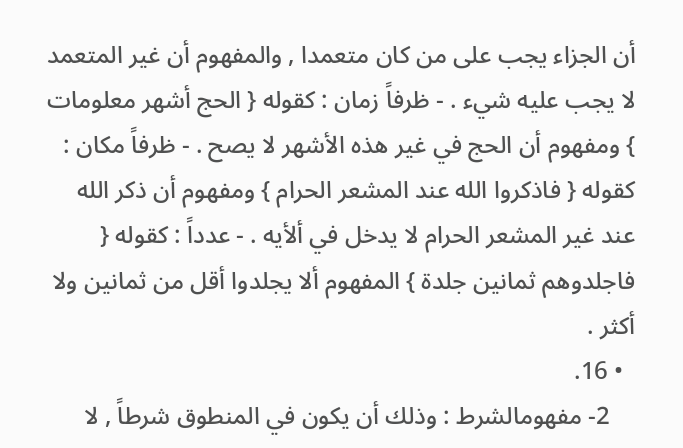أن الجزاء يجب على من كان متعمدا , والمفهوم أن غير المتعمد لا يجب عليه شيء . - ظرفاً زمان : كقوله { الحج أشهر معلومات } ومفهوم أن الحج في غير هذه الأشهر لا يصح . - ظرفاً مكان : كقوله { فاذكروا الله عند المشعر الحرام } ومفهوم أن ذكر الله عند غير المشعر الحرام لا يدخل في ألأيه . - عدداً : كقوله { فاجلدوهم ثمانين جلدة } المفهوم ألا يجلدوا أقل من ثمانين ولا أكثر .
  • 16.
    2- مفهومالشرط : وذلك أن يكون في المنطوق شرطاً , لا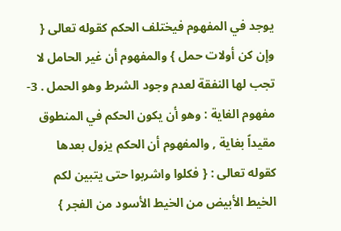يوجد في المفهوم فيختلف الحكم كقوله تعالى { وإن كن أولات حمل } والمفهوم أن غير الحامل لا تجب لها النفقة لعدم وجود الشرط وهو الحمل . 3- مفهوم الغاية : وهو أن يكون الحكم في المنطوق مقيداً بغاية , والمفهوم أن الحكم يزول بعدها كقوله تعالى : { فكلوا واشربوا حتى يتبين لكم الخيط الأبيض من الخيط الأسود من الفجر }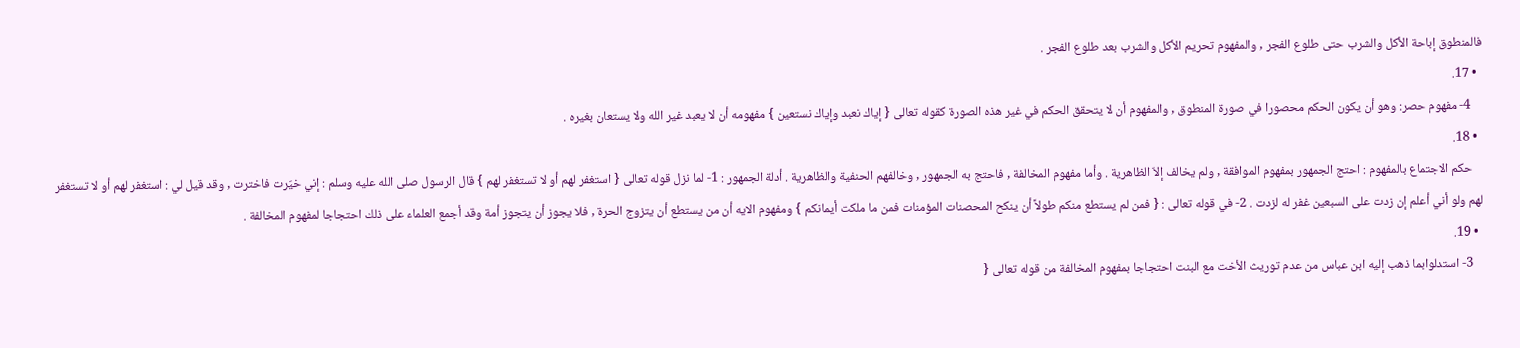فالمنطوق إباحة الأكل والشرب حتى طلوع الفجر , والمفهوم تحريم الأكل والشرب بعد طلوع الفجر .
  • 17.
    4- مفهوم حصر: وهو أن يكون الحكم محصورا في صورة المنطوق , والمفهوم أن لا يتحقق الحكم في غير هذه الصورة كقوله تعالى { إياك نعبد وإياك نستعين } مفهومه أن لا يعبد غير الله ولا يستعان بغيره .
  • 18.
    حكم الاجتماع بالمفهوم : احتج الجمهور بمفهوم الموافقة , ولم يخالف إلاّ الظاهرية . وأما مفهوم المخالفة , فاحتج به الجمهور , وخالفهم الحنفية والظاهرية . أدلة الجمهور : 1- لما نزل قوله تعالى { استغفر لهم أو لا تستغفر لهم } قال الرسول صلى الله عليه وسلم : إني خيّرت فاخترت , وقد قيل لي : استغفر لهم أو لا تستغفر لهم ولو أني أعلم إن زدت على السبعين غفر له لزدت . 2- في قوله تعالى : { فمن لم يستطع منكم طولاً أن ينكح المحصنات المؤمنات فمن ما ملكت أيمانكم } ومفهوم الايه أن من يستطع أن يتزوج الحرة , فلا يجوز أن يتجوز أمة وقد أجمع العلماء على ذلك احتجاجا لمفهوم المخالفة .
  • 19.
    3- استدلوابما ذهب إليه ابن عباس من عدم توريث الأخت مع البنت احتجاجا بمفهوم المخالفة من قوله تعالى {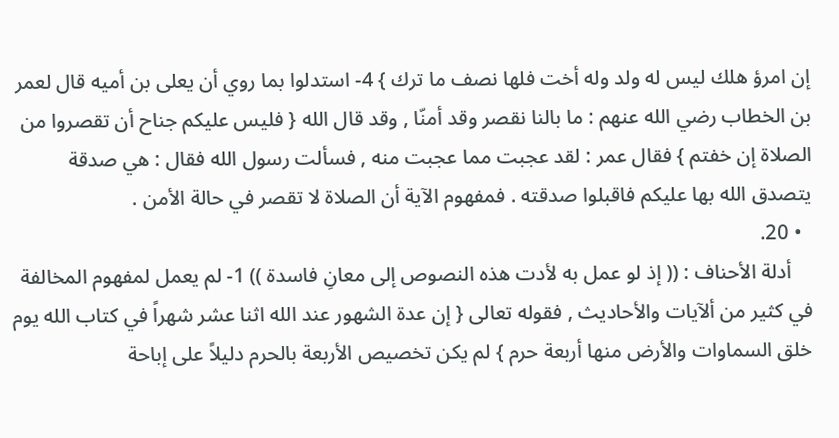إن امرؤ هلك ليس له ولد وله أخت فلها نصف ما ترك } 4- استدلوا بما روي أن يعلى بن أميه قال لعمر بن الخطاب رضي الله عنهم : ما بالنا نقصر وقد أمنّا , وقد قال الله { فليس عليكم جناح أن تقصروا من الصلاة إن خفتم } فقال عمر : لقد عجبت مما عجبت منه , فسألت رسول الله فقال : هي صدقة يتصدق الله بها عليكم فاقبلوا صدقته . فمفهوم الآية أن الصلاة لا تقصر في حالة الأمن .
  • 20.
    أدلة الأحناف : (( إذ لو عمل به لأدت هذه النصوص إلى معانِ فاسدة )) 1- لم يعمل لمفهوم المخالفة في كثير من ألآيات والأحاديث , فقوله تعالى { إن عدة الشهور عند الله اثنا عشر شهراً في كتاب الله يوم خلق السماوات والأرض منها أربعة حرم } لم يكن تخصيص الأربعة بالحرم دليلاً على إباحة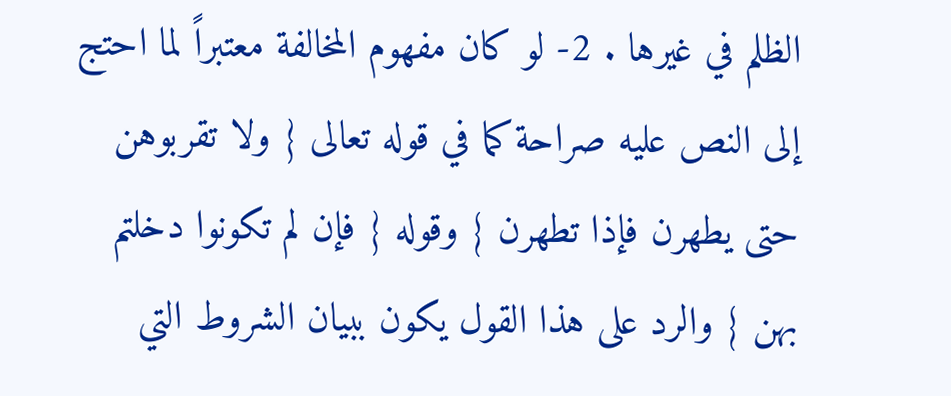الظلم في غيرها . 2- لو كان مفهوم المخالفة معتبراً لما احتج إلى النص عليه صراحة كما في قوله تعالى { ولا تقربوهن حتى يطهرن فإذا تطهرن } وقوله { فإن لم تكونوا دخلتم بهن } والرد على هذا القول يكون ببيان الشروط التي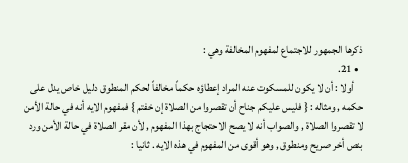ذكرها الجمهور للاجتماع لمفهوم المخالفة وهي :
  • 21.
    أولا : أن لا يكون للمسكوت عنه المراد إعطاؤه حكماً مخالفاً لحكم المنطوق دليل خاص يدل على حكمه , ومثاله : { فليس عليكم جناح أن تقصروا من الصلاة إن خفتم } فمفهوم الايه أنه في حالة الأمن لا تقصروا الصلاة , والصواب أنه لا يصح الاحتجاج بهذا المفهوم , لأن مقر الصلاة في حالة الأمن ورد بنص أخر صريح ومنطوق , وهو أقوى من المفهوم في هذه الايه . ثانيا :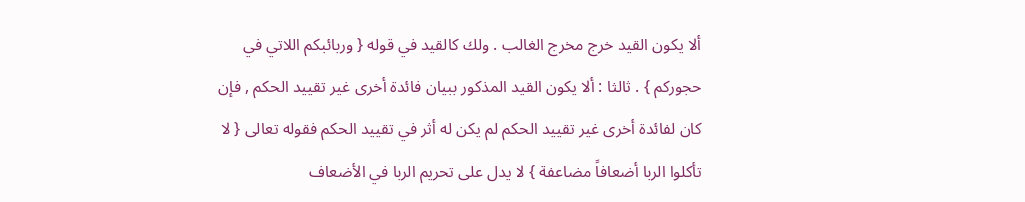ألا يكون القيد خرج مخرج الغالب . ولك كالقيد في قوله { وربائبكم اللاتي في حجوركم } . ثالثا : ألا يكون القيد المذكور ببيان فائدة أخرى غير تقييد الحكم , فإن كان لفائدة أخرى غير تقييد الحكم لم يكن له أثر في تقييد الحكم فقوله تعالى { لا تأكلوا الربا أضعافاً مضاعفة } لا يدل على تحريم الربا في الأضعاف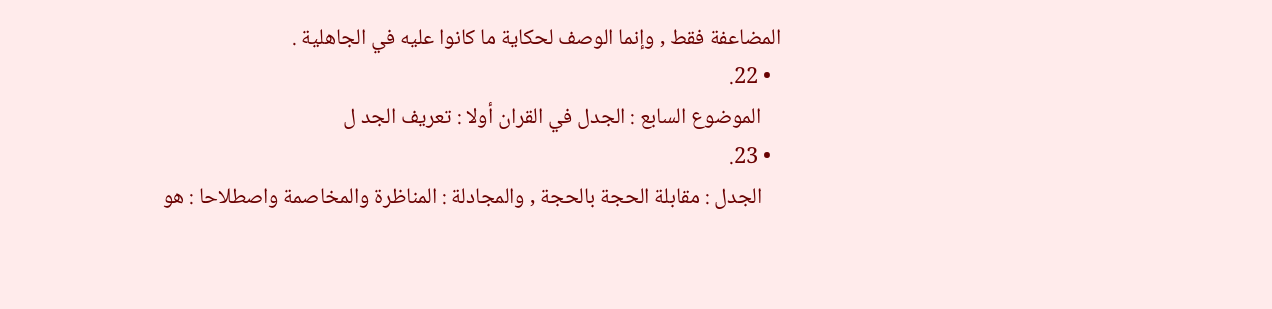المضاعفة فقط , وإنما الوصف لحكاية ما كانوا عليه في الجاهلية .
  • 22.
    الموضوع السابع : الجدل في القران أولا : تعريف الجد ل
  • 23.
    الجدل : مقابلة الحجة بالحجة , والمجادلة : المناظرة والمخاصمة واصطلاحا : هو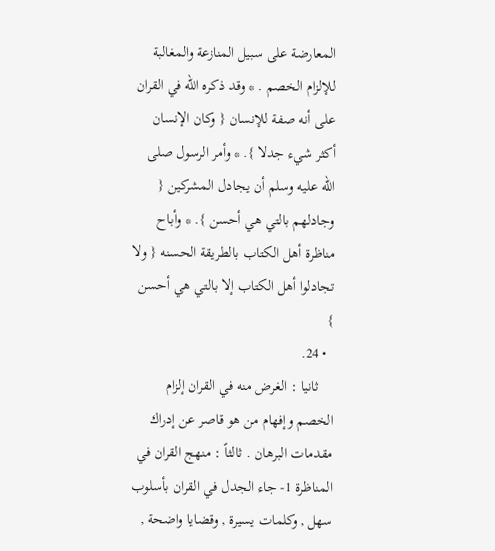المعارضة على سبيل المنازعة والمغالبة للإلزام الخصم . * وقد ذكره الله في القران على أنه صفة للإنسان { وكان الإنسان أكثر شيء جدلا }. * وأمر الرسول صلى الله عليه وسلم أن يجادل المشركين { وجادلهم بالتي هي أحسن }. * وأباح مناظرة أهل الكتاب بالطريقة الحسنه { ولا تجادلوا أهل الكتاب إلا بالتي هي أحسن }
  • 24.
    ثانيا : الغرض منه في القران إلزام الخصم وإفهام من هو قاصر عن إدراك مقدمات البرهان . ثالثاً : منهج القران في المناظرة 1- جاء الجدل في القران بأسلوب سهل , وكلمات يسيرة , وقضايا واضحة ,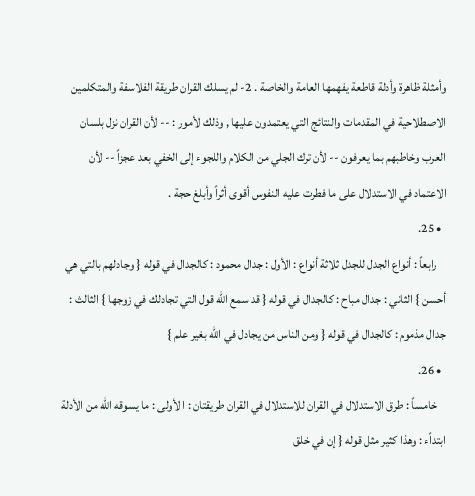وأمثلة ظاهرة وأدلة قاطعة يفهمها العامة والخاصة . 2- لم يسلك القران طريقة الفلاسفة والمتكلمين الاصطلاحية في المقدمات والنتائج التي يعتمدون عليها , وذلك لأمور : -- لأن القران نزل بلسان العرب وخاطبهم بما يعرفون -- لأن ترك الجلي من الكلام واللجوء إلى الخفي بعد عجزاً -- لأن الاعتماد في الاستدلال على ما فطرت عليه النفوس أقوى أثراً وأبلغ حجة .
  • 25.
    رابعاً : أنواع الجدل للجدل ثلاثة أنواع : الأول : جدال محمود : كالجدال في قوله { وجادلهم بالتي هي أحسن } الثاني : جدال مباح : كالجدال في قوله { قد سمع الله قول التي تجادلك في زوجها } الثالث : جدال مذموم : كالجدال في قوله { ومن الناس من يجادل في الله بغير علم }
  • 26.
    خامساً : طرق الاستدلال في القران للاستدلال في القران طريقتان : ا لأولى : ما يسوقه الله من الأدلة ابتداًء : وهذا كثير مثل قوله { إن في خلق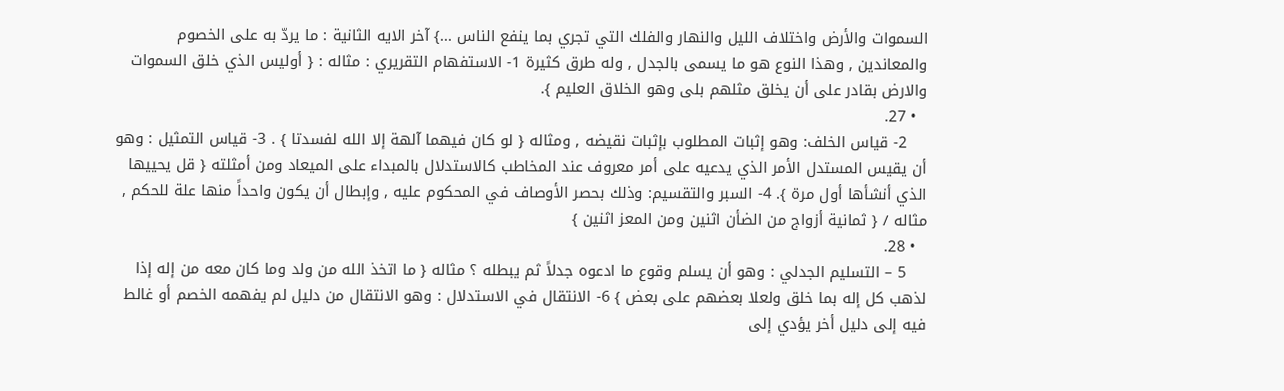السموات والأرض واختلاف الليل والنهار والفلك التي تجري بما ينفع الناس ...} آخر الايه الثانية : ما يردّ به على الخصوم والمعاندين , وهذا النوع هو ما يسمى بالجدل , وله طرق كثيرة 1- الاستفهام التقريري : مثاله : { أوليس الذي خلق السموات والارض بقادر على أن يخلق مثلهم بلى وهو الخلاق العليم }.
  • 27.
    2- قياس الخلف: وهو إثبات المطلوب بإثبات نقيضه , ومثاله { لو كان فيهما آلهة إلا الله لفسدتا } . 3- قياس التمثيل : وهو أن يقيس المستدل الأمر الذي يدعيه على أمر معروف عند المخاطب كالاستدلال بالمبداء على الميعاد ومن أمثلته { قل يحييها الذي أنشأها أول مرة }. 4- السبر والتقسيم: وذلك بحصر الأوصاف في المحكوم عليه , وإبطال أن يكون واحداً منها علة للحكم , مثاله / { ثمانية أزواج من الضأن اثنين ومن المعز اثنين }
  • 28.
    5 – التسليم الجدلي : وهو أن يسلم وقوع ما ادعوه جدلاً ثم يبطله ؟ مثاله { ما اتخذ الله من ولد وما كان معه من إله إذا لذهب كل إله بما خلق ولعلا بعضهم على بعض } 6- الانتقال في الاستدلال : وهو الانتقال من دليل لم يفهمه الخصم أو غالط فيه إلى دليل أخر يؤدي إلى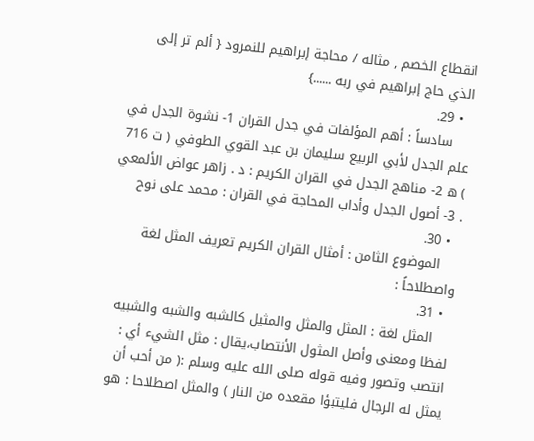انقطاع الخصم , مثاله / محاجة إبراهيم للنمرود { ألم تر إلى الذي حاج إبراهيم في ربه ......}
  • 29.
    سادساً : أهم المؤلفات في جدل القران 1- نشوة الجدل في علم الجدل لأبي الربيع سليمان بن عبد القوي الطوفي ( ت 716 ) ه 2- مناهج الجدل في القران الكريم : د . زاهر عواض الألمعي . 3- أصول الجدل وأداب المحاجة في القران : محمد على نوح
  • 30.
    الموضوع الثامن : أمثال القران الكريم تعريف المثل لغة واصطلاحاً :
  • 31.
    المثل لغة : المثل والمثل والمثيل كالشبه والشبه والشبيه لفظا ومعنى وأصل المثول الأنتصاب،يقال : مثل الشيء أي : انتصب وتصور وفيه قوله صلى الله عليه وسلم :( من أحب أن يمثل له الرجال فليتبؤا مقعده من النار ) والمثل اصطلاحا : هو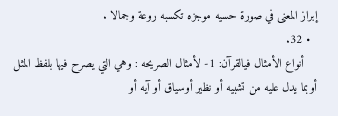إبراز المعنى في صورة حسيه موجزه تكسبه روعة وجمالا .
  • 32.
    أنواع الأمثال فيالقرآن: 1- لأمثال الصريحه : وهي التي يصرح فيها بلفظ المثل أوبما يدل عليه من تشبيه أو نظير أوسياق أو آيه أو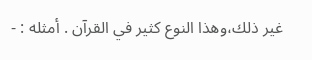غير ذلك،وهذا النوع كثير في القرآن . أمثله : -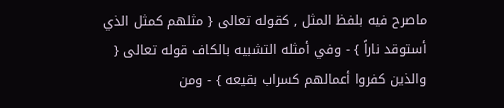ماصرح فيه بلفظ المثل , كقوله تعالى { مثلهم كمثل الذي أستوقد ناراً } - وفي أمثله التشبيه بالكاف قوله تعالى { والذين كفروا أعمالهم كسراب بقيعه } - ومن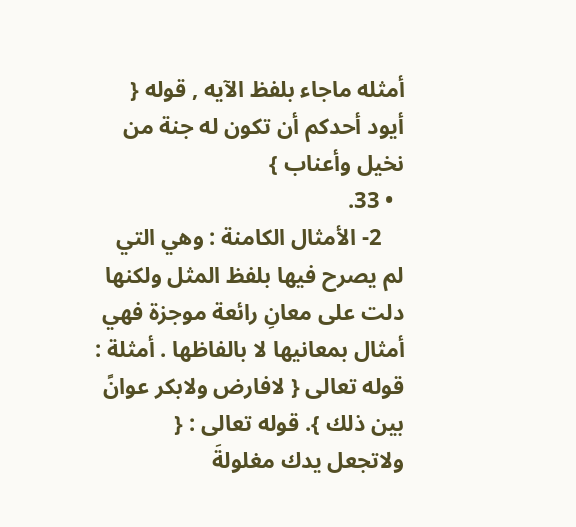أمثله ماجاء بلفظ الآيه , قوله { أيود أحدكم أن تكون له جنة من نخيل وأعناب }
  • 33.
    2- الأمثال الكامنة : وهي التي لم يصرح فيها بلفظ المثل ولكنها دلت على معانِ رائعة موجزة فهي أمثال بمعانيها لا بالفاظها . أمثلة : قوله تعالى { لافارض ولابكر عوانً بين ذلك }. قوله تعالى : { ولاتجعل يدك مغلولةَ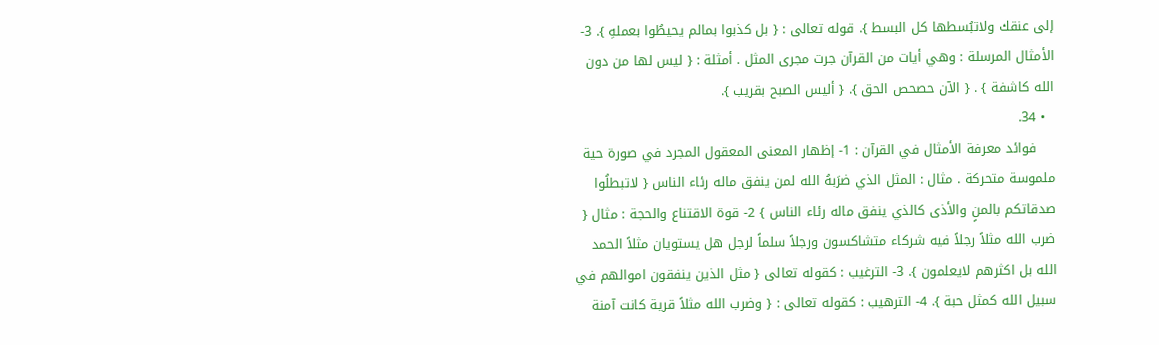إلى عنقك ولاتبُسطها كل البسط }. قوله تعالى : { بل كذبوا بمالم يحيطُوا بعملهِ }. 3- الأمثال المرسلة : وهي أيات من القرآن جرت مجرى المثل . أمثلة : { ليس لها من دون الله كاشفة } . { الآن حصحص الحق }. { أليس الصبح بقريب }.
  • 34.
    فوائد معرفة الأمثال في القرآن : 1- إظهار المعنى المعقول المجرد في صورة حية ملموسة متحركة . مثال : المثل الذي ضرَبهُ الله لمن ينفق ماله رئاء الناس { لاتبطلُوا صدقاتكم بالمنٍ والأذى كالذي ينفق ماله رئاء الناس } 2- قوة الاقتناع والحجة : مثال { ضرب الله مثلاً رجلاً فيه شركاء متشاكسون ورجلاً سلماً لرجل هل يستويان مثلاً الحمد الله بل اكثرهم لايعلمون }. 3- الترغيب : كقوله تعالى { مثل الذين ينفقون اموالهم في سبيل الله كمثل حبة }. 4- الترهيب : كقوله تعالى : { وضرب الله مثلاً قرية كانت آمنة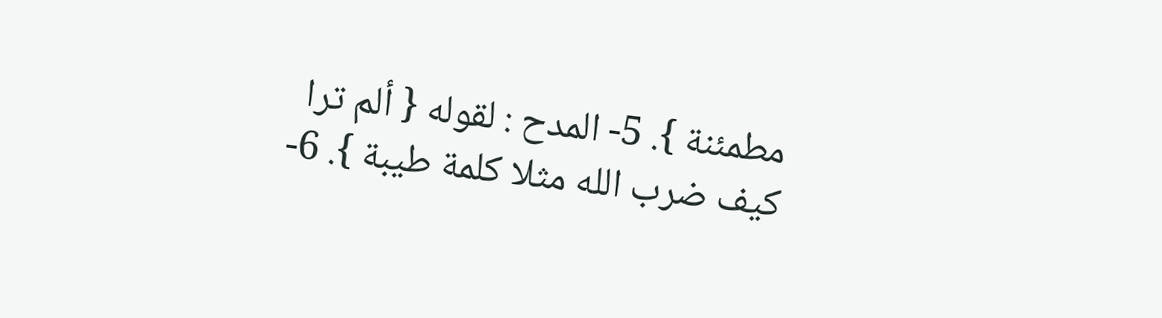مطمئنة }. 5- المدح : لقوله { ألم ترا كيف ضرب الله مثلا كلمة طيبة }. 6-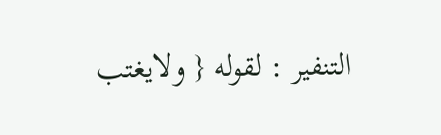التنفير : لقوله { ولايغتب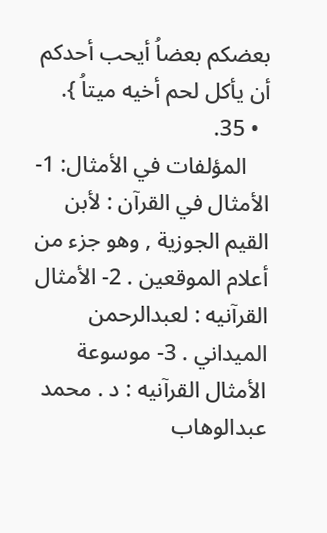بعضكم بعضاُ أيحب أحدكم أن يأكل لحم أخيه ميتاُ }.
  • 35.
    المؤلفات في الأمثال: 1- الأمثال في القرآن : لأبن القيم الجوزية , وهو جزء من أعلام الموقعين . 2- الأمثال القرآنيه : لعبدالرحمن الميداني . 3- موسوعة الأمثال القرآنيه : د . محمد عبدالوهاب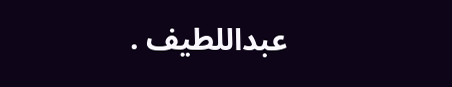عبداللطيف .